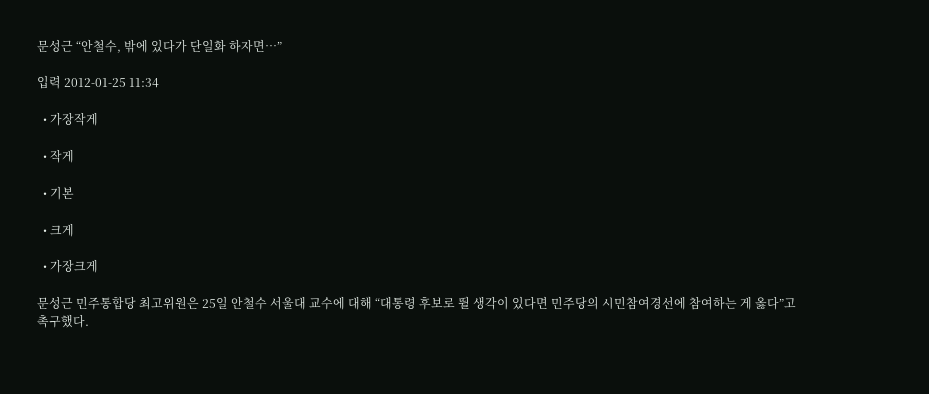문성근 “안철수, 밖에 있다가 단일화 하자면…”

입력 2012-01-25 11:34

  • 가장작게

  • 작게

  • 기본

  • 크게

  • 가장크게

문성근 민주통합당 최고위원은 25일 안철수 서울대 교수에 대해 “대통령 후보로 뛸 생각이 있다면 민주당의 시민참여경선에 참여하는 게 옳다”고 촉구했다.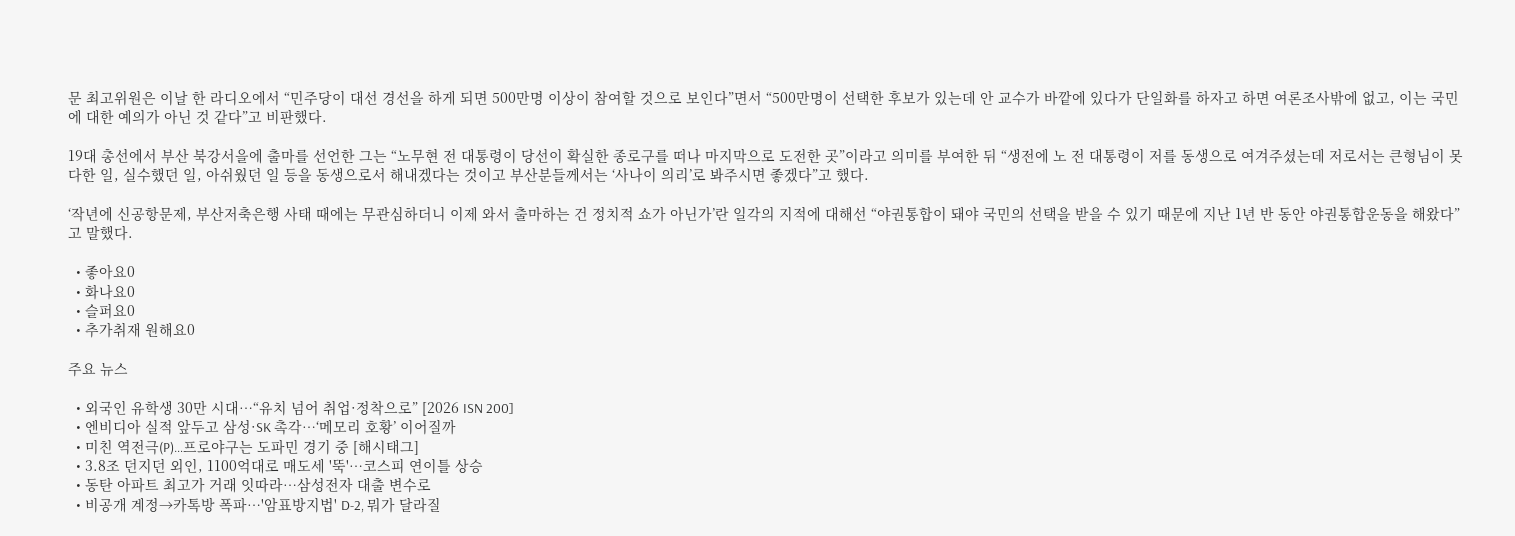문 최고위원은 이날 한 라디오에서 “민주당이 대선 경선을 하게 되면 500만명 이상이 참여할 것으로 보인다”면서 “500만명이 선택한 후보가 있는데 안 교수가 바깥에 있다가 단일화를 하자고 하면 여론조사밖에 없고, 이는 국민에 대한 예의가 아닌 것 같다”고 비판했다.

19대 총선에서 부산 북강서을에 출마를 선언한 그는 “노무현 전 대통령이 당선이 확실한 종로구를 떠나 마지막으로 도전한 곳”이라고 의미를 부여한 뒤 “생전에 노 전 대통령이 저를 동생으로 여겨주셨는데 저로서는 큰형님이 못 다한 일, 실수했던 일, 아쉬웠던 일 등을 동생으로서 해내겠다는 것이고 부산분들께서는 ‘사나이 의리’로 봐주시면 좋겠다”고 했다.

‘작년에 신공항문제, 부산저축은행 사태 때에는 무관심하더니 이제 와서 출마하는 건 정치적 쇼가 아닌가’란 일각의 지적에 대해선 “야권통합이 돼야 국민의 선택을 받을 수 있기 때문에 지난 1년 반 동안 야권통합운동을 해왔다”고 말했다.

  • 좋아요0
  • 화나요0
  • 슬퍼요0
  • 추가취재 원해요0

주요 뉴스

  • 외국인 유학생 30만 시대…“유치 넘어 취업·정착으로” [2026 ISN 200]
  • 엔비디아 실적 앞두고 삼성·SK 촉각…‘메모리 호황’ 이어질까
  • 미친 역전극(P)…프로야구는 도파민 경기 중 [해시태그]
  • 3.8조 던지던 외인, 1100억대로 매도세 '뚝'…코스피 연이틀 상승
  • 동탄 아파트 최고가 거래 잇따라⋯삼성전자 대출 변수로
  • 비공개 계정→카톡방 폭파⋯'암표방지법' D-2, 뭐가 달라질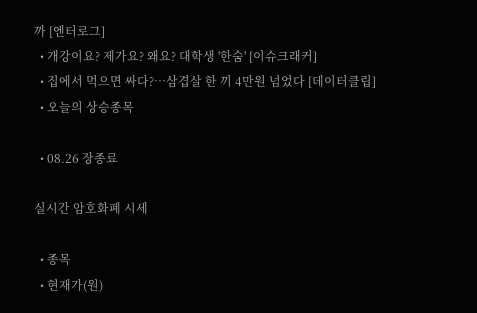까 [엔터로그]
  • 개강이요? 제가요? 왜요? 대학생 '한숨' [이슈크래커]
  • 집에서 먹으면 싸다?…삼겹살 한 끼 4만원 넘었다 [데이터클립]
  • 오늘의 상승종목

  • 08.26 장종료

실시간 암호화폐 시세

  • 종목
  • 현재가(원)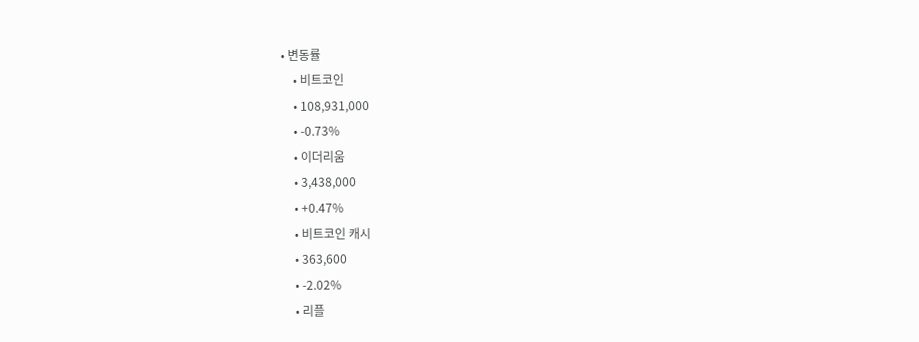• 변동률
    • 비트코인
    • 108,931,000
    • -0.73%
    • 이더리움
    • 3,438,000
    • +0.47%
    • 비트코인 캐시
    • 363,600
    • -2.02%
    • 리플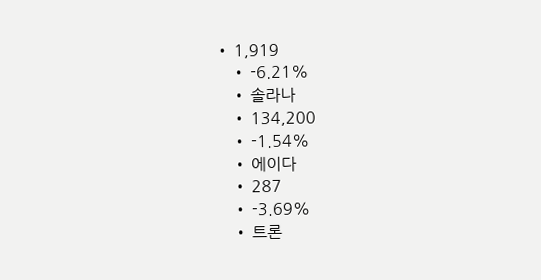• 1,919
    • -6.21%
    • 솔라나
    • 134,200
    • -1.54%
    • 에이다
    • 287
    • -3.69%
    • 트론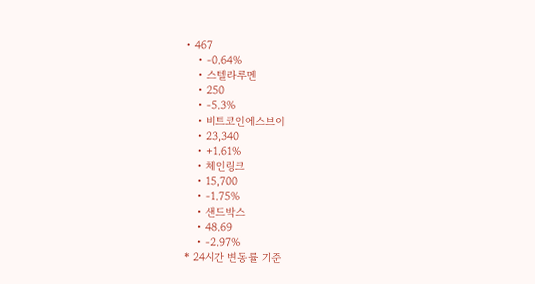• 467
    • -0.64%
    • 스텔라루멘
    • 250
    • -5.3%
    • 비트코인에스브이
    • 23,340
    • +1.61%
    • 체인링크
    • 15,700
    • -1.75%
    • 샌드박스
    • 48.69
    • -2.97%
* 24시간 변동률 기준